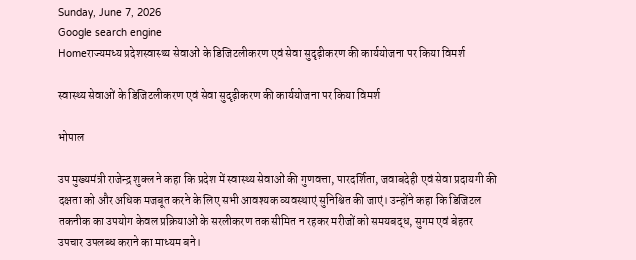Sunday, June 7, 2026
Google search engine
Homeराज्यमध्य प्रदेशस्वास्थ्य सेवाओं के डिजिटलीकरण एवं सेवा सुदृढ़ीकरण की कार्ययोजना पर किया विमर्श

स्वास्थ्य सेवाओं के डिजिटलीकरण एवं सेवा सुदृढ़ीकरण की कार्ययोजना पर किया विमर्श

भोपाल

उप मुख्यमंत्री राजेन्द्र शुक्ल ने कहा कि प्रदेश में स्वास्थ्य सेवाओं की गुणवत्ता, पारदर्शिता, जवाबदेही एवं सेवा प्रदायगी की दक्षता को और अधिक मजबूत करने के लिए सभी आवश्यक व्यवस्थाएं सुनिश्चित की जाएं। उन्होंने कहा कि डिजिटल तकनीक का उपयोग केवल प्रक्रियाओं के सरलीकरण तक सीमित न रहकर मरीजों को समयबद्ध, सुगम एवं बेहतर उपचार उपलब्ध कराने का माध्यम बने।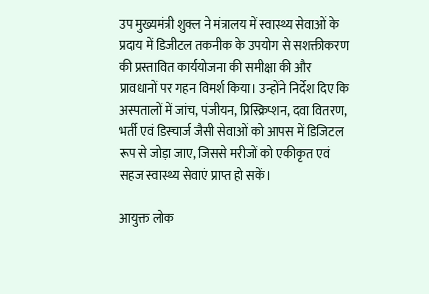उप मुख्यमंत्री शुक्ल ने मंत्रालय में स्वास्थ्य सेवाओं के प्रदाय में डिजीटल तकनीक के उपयोग से सशक्तीकरण की प्रस्तावित कार्ययोजना की समीक्षा की और प्रावधानों पर गहन विमर्श किया। उन्होंने निर्देश दिए कि अस्पतालों में जांच, पंजीयन, प्रिस्क्रिप्शन, दवा वितरण, भर्ती एवं डिस्चार्ज जैसी सेवाओं को आपस में डिजिटल रूप से जोड़ा जाए, जिससे मरीजों को एकीकृत एवं सहज स्वास्थ्य सेवाएं प्राप्त हो सकें।

आयुक्त लोक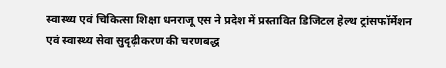स्वास्थ्य एवं चिकित्सा शिक्षा धनराजू एस ने प्रदेश में प्रस्तावित डिजिटल हेल्थ ट्रांसफॉर्मेशन एवं स्वास्थ्य सेवा सुदृढ़ीकरण की चरणबद्ध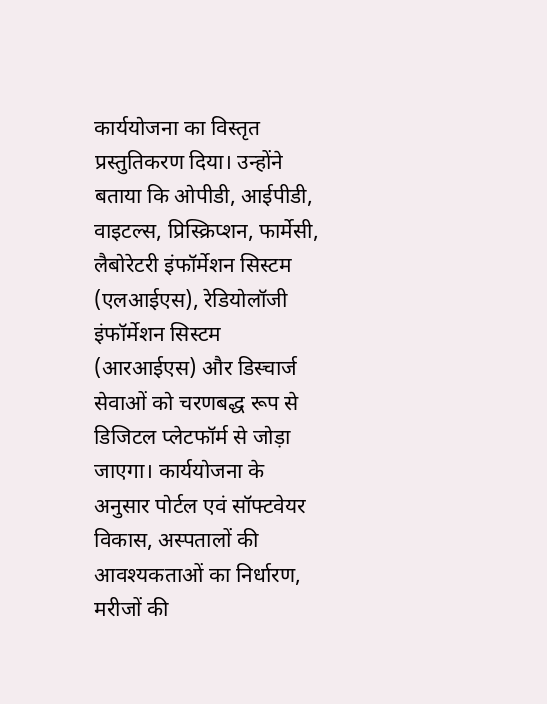कार्ययोजना का विस्तृत प्रस्तुतिकरण दिया। उन्होंने बताया कि ओपीडी, आईपीडी, वाइटल्स, प्रिस्क्रिप्शन, फार्मेसी, लैबोरेटरी इंफॉर्मेशन सिस्टम (एलआईएस), रेडियोलॉजी इंफॉर्मेशन सिस्टम (आरआईएस) और डिस्चार्ज सेवाओं को चरणबद्ध रूप से डिजिटल प्लेटफॉर्म से जोड़ा जाएगा। कार्ययोजना के अनुसार पोर्टल एवं सॉफ्टवेयर विकास, अस्पतालों की आवश्यकताओं का निर्धारण, मरीजों की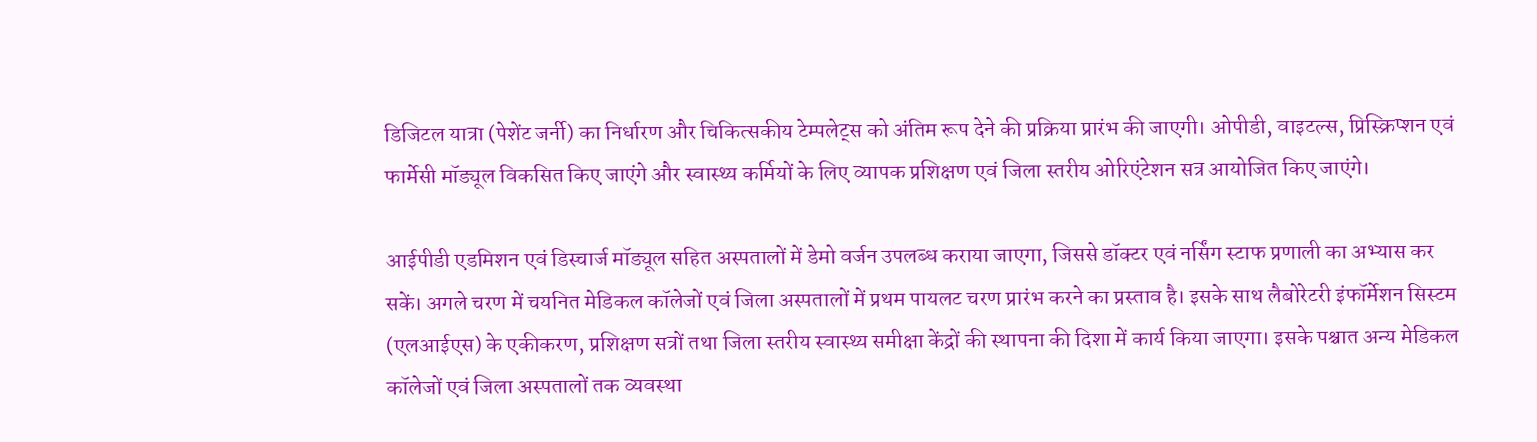डिजिटल यात्रा (पेशेंट जर्नी) का निर्धारण और चिकित्सकीय टेम्पलेट्स को अंतिम रूप देने की प्रक्रिया प्रारंभ की जाएगी। ओपीडी, वाइटल्स, प्रिस्क्रिप्शन एवं फार्मेसी मॉड्यूल विकसित किए जाएंगे और स्वास्थ्य कर्मियों के लिए व्यापक प्रशिक्षण एवं जिला स्तरीय ओरिएंटेशन सत्र आयोजित किए जाएंगे।

आईपीडी एडमिशन एवं डिस्चार्ज मॉड्यूल सहित अस्पतालों में डेमो वर्जन उपलब्ध कराया जाएगा, जिससे डॉक्टर एवं नर्सिंग स्टाफ प्रणाली का अभ्यास कर सकें। अगले चरण में चयनित मेडिकल कॉलेजों एवं जिला अस्पतालों में प्रथम पायलट चरण प्रारंभ करने का प्रस्ताव है। इसके साथ लैबोरेटरी इंफॉर्मेशन सिस्टम (एलआईएस) के एकीकरण, प्रशिक्षण सत्रों तथा जिला स्तरीय स्वास्थ्य समीक्षा केंद्रों की स्थापना की दिशा में कार्य किया जाएगा। इसके पश्चात अन्य मेडिकल कॉलेजों एवं जिला अस्पतालों तक व्यवस्था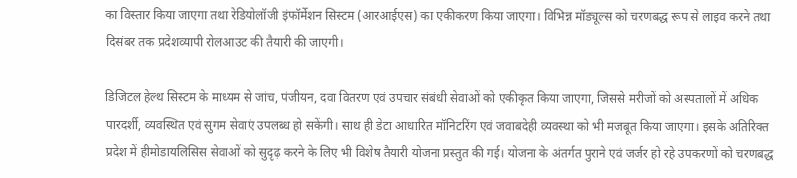का विस्तार किया जाएगा तथा रेडियोलॉजी इंफॉर्मेशन सिस्टम (आरआईएस) का एकीकरण किया जाएगा। विभिन्न मॉड्यूल्स को चरणबद्ध रूप से लाइव करने तथा दिसंबर तक प्रदेशव्यापी रोलआउट की तैयारी की जाएगी।

डिजिटल हेल्थ सिस्टम के माध्यम से जांच, पंजीयन, दवा वितरण एवं उपचार संबंधी सेवाओं को एकीकृत किया जाएगा, जिससे मरीजों को अस्पतालों में अधिक पारदर्शी, व्यवस्थित एवं सुगम सेवाएं उपलब्ध हो सकेंगी। साथ ही डेटा आधारित मॉनिटरिंग एवं जवाबदेही व्यवस्था को भी मजबूत किया जाएगा। इसके अतिरिक्त प्रदेश में हीमोडायलिसिस सेवाओं को सुदृढ़ करने के लिए भी विशेष तैयारी योजना प्रस्तुत की गई। योजना के अंतर्गत पुराने एवं जर्जर हो रहे उपकरणों को चरणबद्ध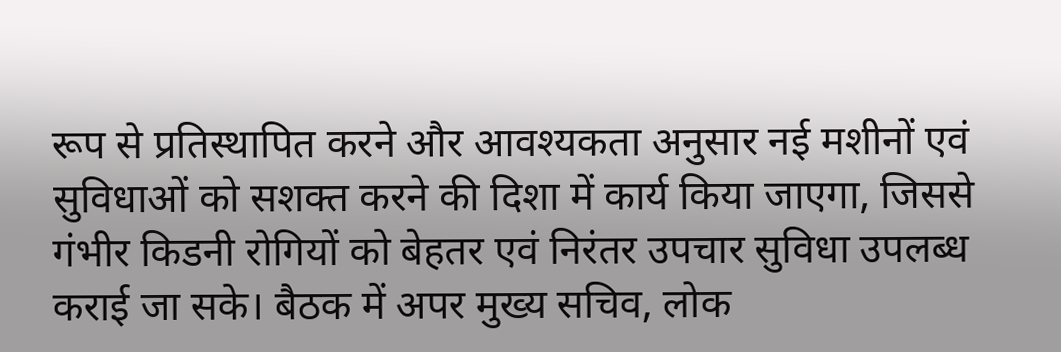रूप से प्रतिस्थापित करने और आवश्यकता अनुसार नई मशीनों एवं सुविधाओं को सशक्त करने की दिशा में कार्य किया जाएगा, जिससे गंभीर किडनी रोगियों को बेहतर एवं निरंतर उपचार सुविधा उपलब्ध कराई जा सके। बैठक में अपर मुख्य सचिव, लोक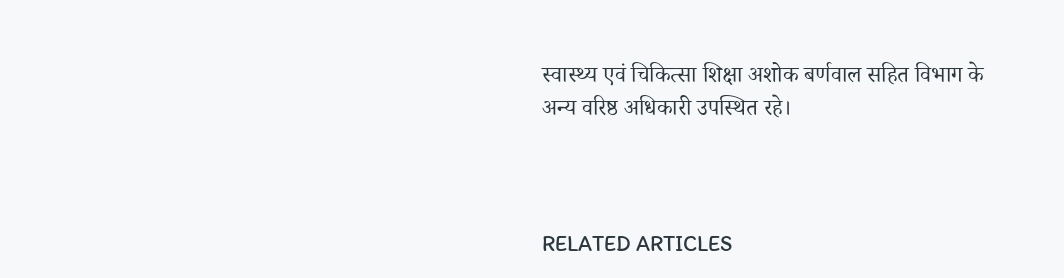स्वास्थ्य एवं चिकित्सा शिक्षा अशोक बर्णवाल सहित विभाग के अन्य वरिष्ठ अधिकारी उपस्थित रहे।



RELATED ARTICLES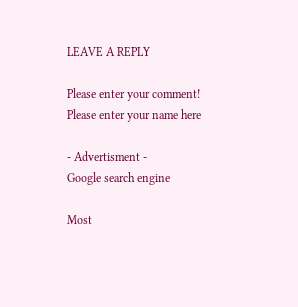LEAVE A REPLY

Please enter your comment!
Please enter your name here

- Advertisment -
Google search engine

Most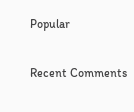Popular

Recent Comments